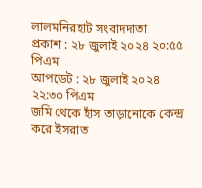লালমনিরহাট সংবাদদাতা
প্রকাশ : ২৮ জুলাই ২০২৪ ২০:৫৫ পিএম
আপডেট : ২৮ জুলাই ২০২৪ ২২:৩০ পিএম
জমি থেকে হাঁস তাড়ানোকে কেন্দ্র করে ইসরাত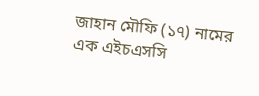জাহান মৌফি (১৭) নামের এক এইচএসসি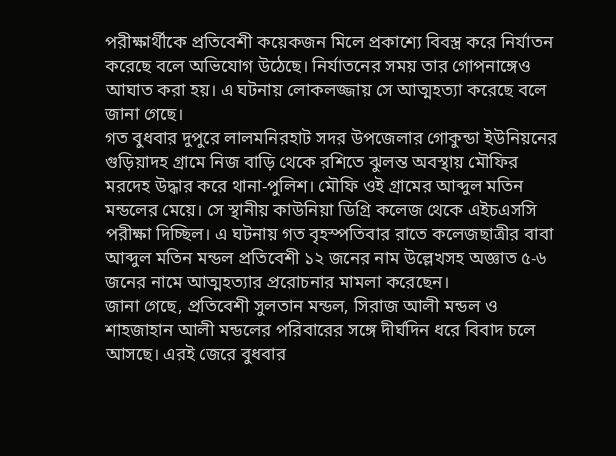পরীক্ষার্থীকে প্রতিবেশী কয়েকজন মিলে প্রকাশ্যে বিবস্ত্র করে নির্যাতন করেছে বলে অভিযোগ উঠেছে। নির্যাতনের সময় তার গোপনাঙ্গেও আঘাত করা হয়। এ ঘটনায় লোকলজ্জায় সে আত্মহত্যা করেছে বলে জানা গেছে।
গত বুধবার দুপুরে লালমনিরহাট সদর উপজেলার গোকুন্ডা ইউনিয়নের গুড়িয়াদহ গ্রামে নিজ বাড়ি থেকে রশিতে ঝুলন্ত অবস্থায় মৌফির মরদেহ উদ্ধার করে থানা-পুলিশ। মৌফি ওই গ্রামের আব্দুল মতিন মন্ডলের মেয়ে। সে স্থানীয় কাউনিয়া ডিগ্রি কলেজ থেকে এইচএসসি পরীক্ষা দিচ্ছিল। এ ঘটনায় গত বৃহস্পতিবার রাতে কলেজছাত্রীর বাবা আব্দুল মতিন মন্ডল প্রতিবেশী ১২ জনের নাম উল্লেখসহ অজ্ঞাত ৫-৬ জনের নামে আত্মহত্যার প্ররোচনার মামলা করেছেন।
জানা গেছে, প্রতিবেশী সুলতান মন্ডল, সিরাজ আলী মন্ডল ও শাহজাহান আলী মন্ডলের পরিবারের সঙ্গে দীর্ঘদিন ধরে বিবাদ চলে আসছে। এরই জেরে বুধবার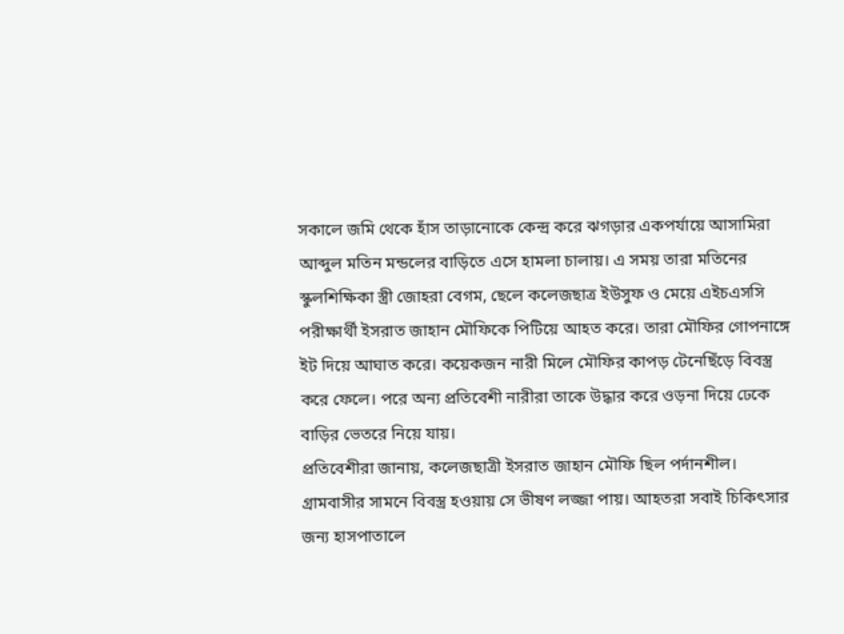সকালে জমি থেকে হাঁস তাড়ানোকে কেন্দ্র করে ঝগড়ার একপর্যায়ে আসামিরা আব্দুল মতিন মন্ডলের বাড়িতে এসে হামলা চালায়। এ সময় তারা মতিনের স্কুলশিক্ষিকা স্ত্রী জোহরা বেগম, ছেলে কলেজছাত্র ইউসুফ ও মেয়ে এইচএসসি পরীক্ষার্থী ইসরাত জাহান মৌফিকে পিটিয়ে আহত করে। তারা মৌফির গোপনাঙ্গে ইট দিয়ে আঘাত করে। কয়েকজন নারী মিলে মৌফির কাপড় টেনেছিঁড়ে বিবস্ত্র করে ফেলে। পরে অন্য প্রতিবেশী নারীরা তাকে উদ্ধার করে ওড়না দিয়ে ঢেকে বাড়ির ভেতরে নিয়ে যায়।
প্রতিবেশীরা জানায়, কলেজছাত্রী ইসরাত জাহান মৌফি ছিল পর্দানশীল। গ্রামবাসীর সামনে বিবস্ত্র হওয়ায় সে ভীষণ লজ্জা পায়। আহতরা সবাই চিকিৎসার জন্য হাসপাতালে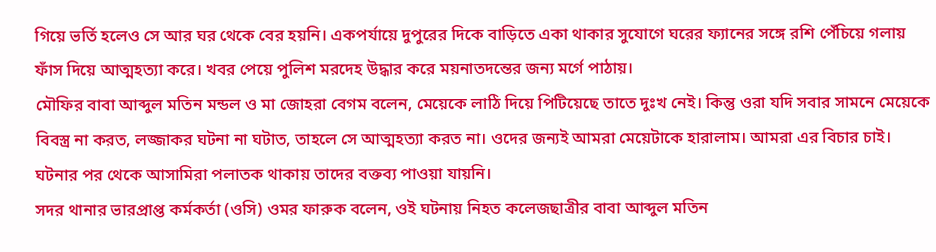গিয়ে ভর্তি হলেও সে আর ঘর থেকে বের হয়নি। একপর্যায়ে দুপুরের দিকে বাড়িতে একা থাকার সুযোগে ঘরের ফ্যানের সঙ্গে রশি পেঁচিয়ে গলায় ফাঁস দিয়ে আত্মহত্যা করে। খবর পেয়ে পুলিশ মরদেহ উদ্ধার করে ময়নাতদন্তের জন্য মর্গে পাঠায়।
মৌফির বাবা আব্দুল মতিন মন্ডল ও মা জোহরা বেগম বলেন, মেয়েকে লাঠি দিয়ে পিটিয়েছে তাতে দুঃখ নেই। কিন্তু ওরা যদি সবার সামনে মেয়েকে বিবস্ত্র না করত, লজ্জাকর ঘটনা না ঘটাত, তাহলে সে আত্মহত্যা করত না। ওদের জন্যই আমরা মেয়েটাকে হারালাম। আমরা এর বিচার চাই।
ঘটনার পর থেকে আসামিরা পলাতক থাকায় তাদের বক্তব্য পাওয়া যায়নি।
সদর থানার ভারপ্রাপ্ত কর্মকর্তা (ওসি) ওমর ফারুক বলেন, ওই ঘটনায় নিহত কলেজছাত্রীর বাবা আব্দুল মতিন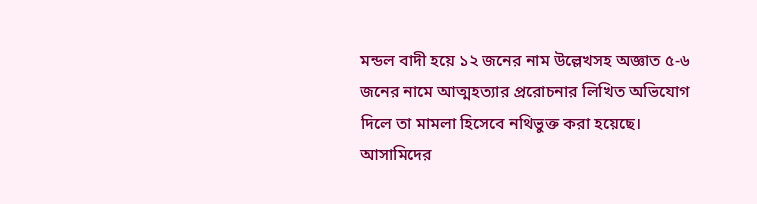মন্ডল বাদী হয়ে ১২ জনের নাম উল্লেখসহ অজ্ঞাত ৫-৬ জনের নামে আত্মহত্যার প্ররোচনার লিখিত অভিযোগ দিলে তা মামলা হিসেবে নথিভুক্ত করা হয়েছে। আসামিদের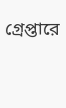গ্রেপ্তারে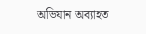অভিযান অব্যাহত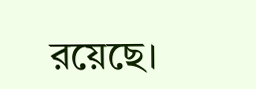রয়েছে।